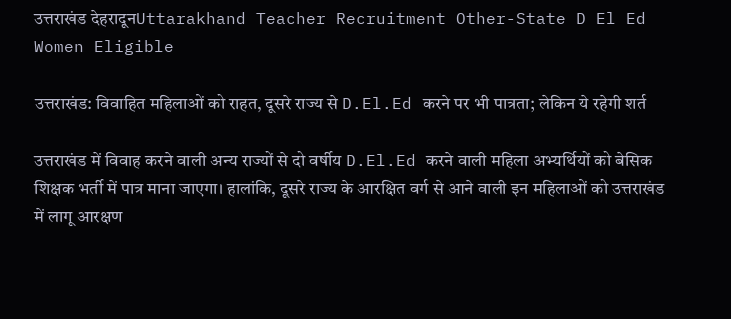उत्तराखंड देहरादूनUttarakhand Teacher Recruitment Other-State D El Ed Women Eligible

उत्तराखंड: विवाहित महिलाओं को राहत, दूसरे राज्य से D.El.Ed करने पर भी पात्रता; लेकिन ये रहेगी शर्त

उत्तराखंड में विवाह करने वाली अन्य राज्यों से दो वर्षीय D.El.Ed करने वाली महिला अभ्यर्थियों को बेसिक शिक्षक भर्ती में पात्र माना जाएगा। हालांकि, दूसरे राज्य के आरक्षित वर्ग से आने वाली इन महिलाओं को उत्तराखंड में लागू आरक्षण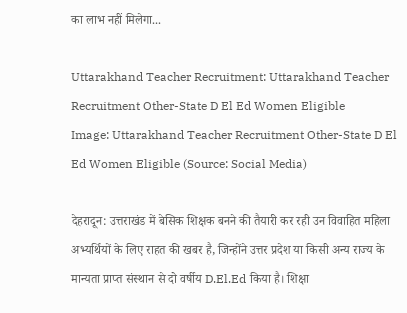का लाभ नहीं मिलेगा...

Uttarakhand Teacher Recruitment: Uttarakhand Teacher Recruitment Other-State D El Ed Women Eligible
Image: Uttarakhand Teacher Recruitment Other-State D El Ed Women Eligible (Source: Social Media)

देहरादून: उत्तराखंड में बेसिक शिक्षक बनने की तैयारी कर रही उन विवाहित महिला अभ्यर्थियों के लिए राहत की खबर है, जिन्होंने उत्तर प्रदेश या किसी अन्य राज्य के मान्यता प्राप्त संस्थान से दो वर्षीय D.El.Ed किया है। शिक्षा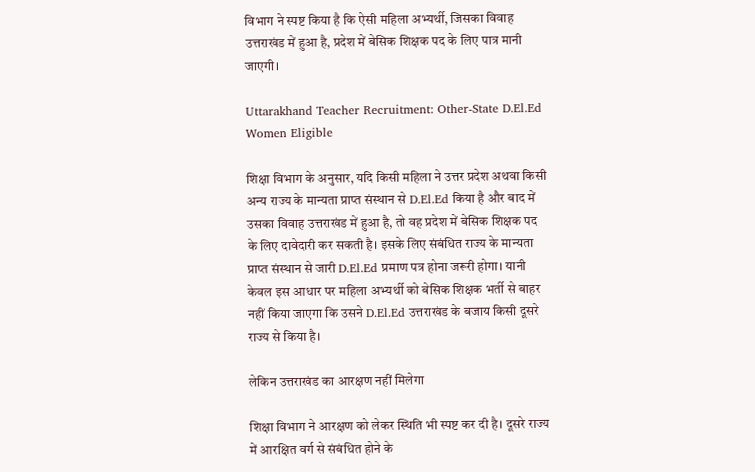विभाग ने स्पष्ट किया है कि ऐसी महिला अभ्यर्थी, जिसका विवाह उत्तराखंड में हुआ है, प्रदेश में बेसिक शिक्षक पद के लिए पात्र मानी जाएगी।

Uttarakhand Teacher Recruitment: Other-State D.El.Ed Women Eligible

शिक्षा विभाग के अनुसार, यदि किसी महिला ने उत्तर प्रदेश अथवा किसी अन्य राज्य के मान्यता प्राप्त संस्थान से D.El.Ed किया है और बाद में उसका विवाह उत्तराखंड में हुआ है, तो वह प्रदेश में बेसिक शिक्षक पद के लिए दावेदारी कर सकती है। इसके लिए संबंधित राज्य के मान्यता प्राप्त संस्थान से जारी D.El.Ed प्रमाण पत्र होना जरूरी होगा। यानी केवल इस आधार पर महिला अभ्यर्थी को बेसिक शिक्षक भर्ती से बाहर नहीं किया जाएगा कि उसने D.El.Ed उत्तराखंड के बजाय किसी दूसरे राज्य से किया है।

लेकिन उत्तराखंड का आरक्षण नहीं मिलेगा

शिक्षा विभाग ने आरक्षण को लेकर स्थिति भी स्पष्ट कर दी है। दूसरे राज्य में आरक्षित वर्ग से संबंधित होने के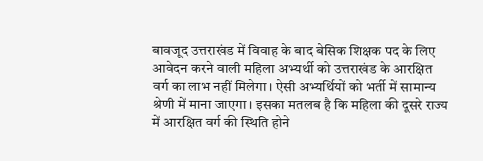बावजूद उत्तराखंड में विवाह के बाद बेसिक शिक्षक पद के लिए आवेदन करने वाली महिला अभ्यर्थी को उत्तराखंड के आरक्षित वर्ग का लाभ नहीं मिलेगा। ऐसी अभ्यर्थियों को भर्ती में सामान्य श्रेणी में माना जाएगा। इसका मतलब है कि महिला की दूसरे राज्य में आरक्षित वर्ग की स्थिति होने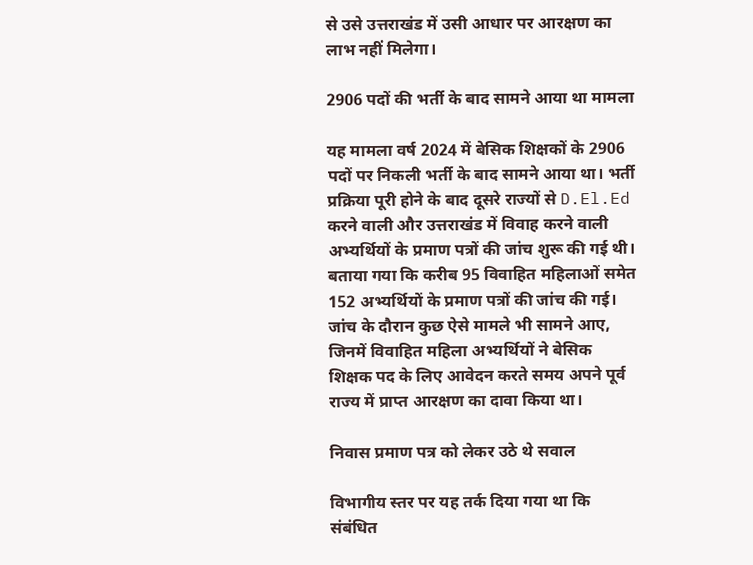से उसे उत्तराखंड में उसी आधार पर आरक्षण का लाभ नहीं मिलेगा।

2906 पदों की भर्ती के बाद सामने आया था मामला

यह मामला वर्ष 2024 में बेसिक शिक्षकों के 2906 पदों पर निकली भर्ती के बाद सामने आया था। भर्ती प्रक्रिया पूरी होने के बाद दूसरे राज्यों से D.El.Ed करने वाली और उत्तराखंड में विवाह करने वाली अभ्यर्थियों के प्रमाण पत्रों की जांच शुरू की गई थी। बताया गया कि करीब 95 विवाहित महिलाओं समेत 152 अभ्यर्थियों के प्रमाण पत्रों की जांच की गई। जांच के दौरान कुछ ऐसे मामले भी सामने आए, जिनमें विवाहित महिला अभ्यर्थियों ने बेसिक शिक्षक पद के लिए आवेदन करते समय अपने पूर्व राज्य में प्राप्त आरक्षण का दावा किया था।

निवास प्रमाण पत्र को लेकर उठे थे सवाल

विभागीय स्तर पर यह तर्क दिया गया था कि संबंधित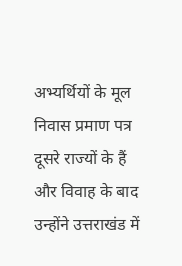अभ्यर्थियों के मूल निवास प्रमाण पत्र दूसरे राज्यों के हैं और विवाह के बाद उन्होंने उत्तराखंड में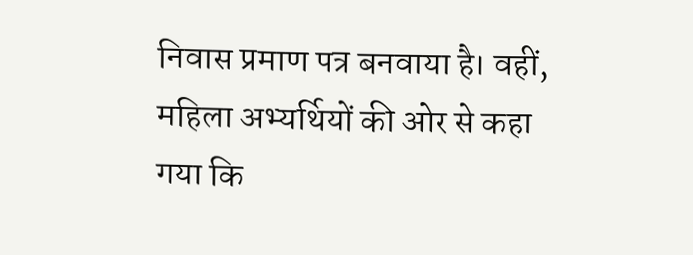निवास प्रमाण पत्र बनवाया है। वहीं, महिला अभ्यर्थियों की ओर से कहा गया कि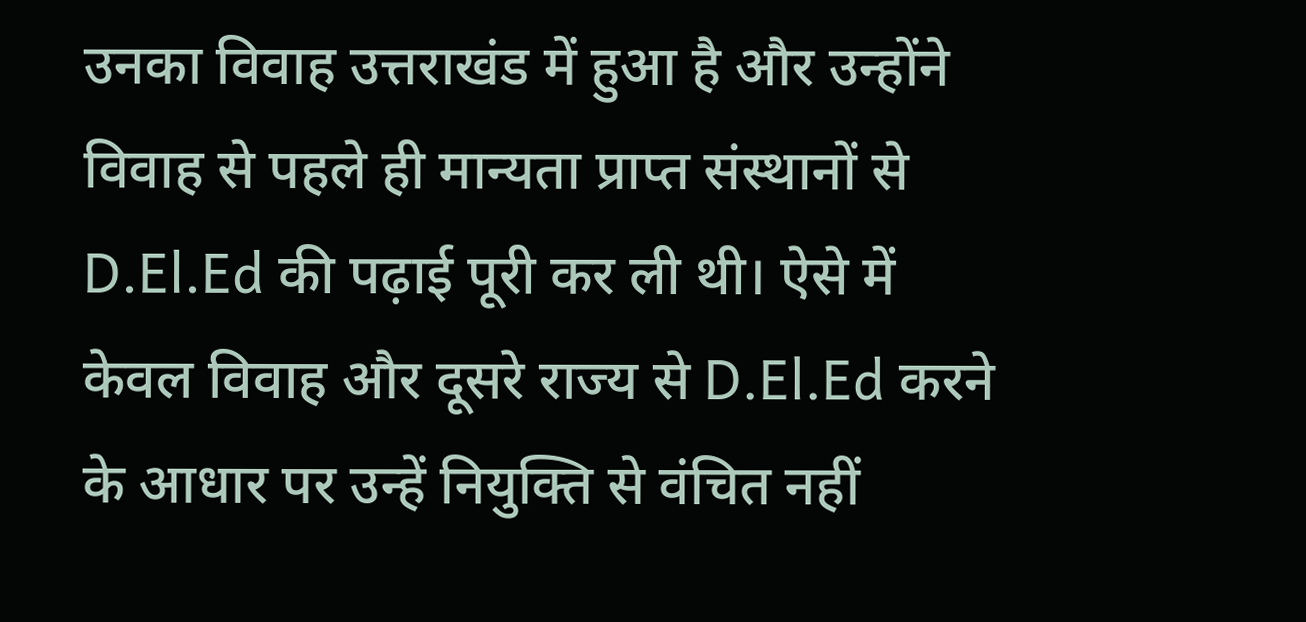उनका विवाह उत्तराखंड में हुआ है और उन्होंने विवाह से पहले ही मान्यता प्राप्त संस्थानों से D.El.Ed की पढ़ाई पूरी कर ली थी। ऐसे में केवल विवाह और दूसरे राज्य से D.El.Ed करने के आधार पर उन्हें नियुक्ति से वंचित नहीं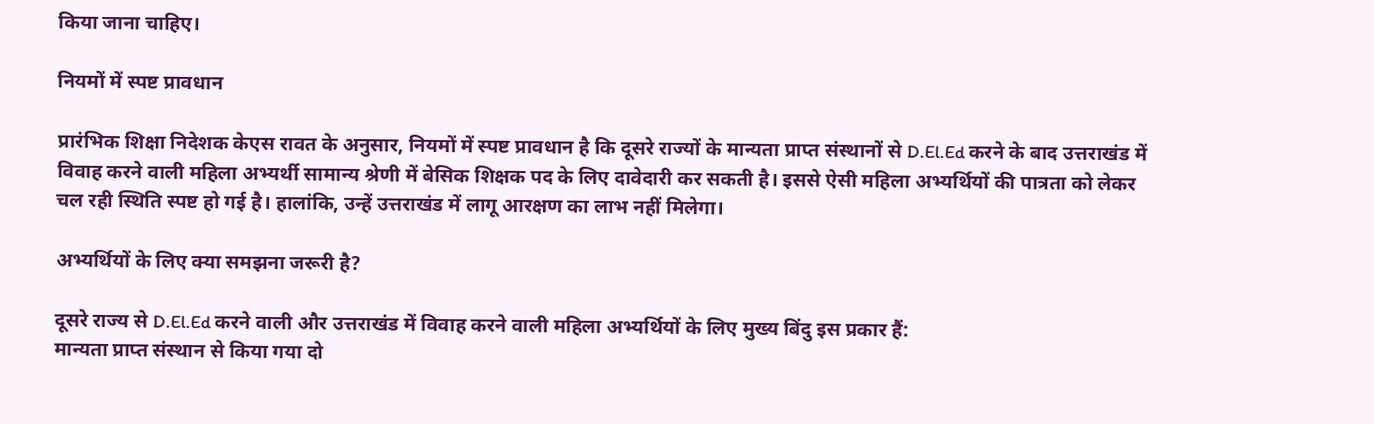किया जाना चाहिए।

नियमों में स्पष्ट प्रावधान

प्रारंभिक शिक्षा निदेशक केएस रावत के अनुसार, नियमों में स्पष्ट प्रावधान है कि दूसरे राज्यों के मान्यता प्राप्त संस्थानों से D.El.Ed करने के बाद उत्तराखंड में विवाह करने वाली महिला अभ्यर्थी सामान्य श्रेणी में बेसिक शिक्षक पद के लिए दावेदारी कर सकती है। इससे ऐसी महिला अभ्यर्थियों की पात्रता को लेकर चल रही स्थिति स्पष्ट हो गई है। हालांकि, उन्हें उत्तराखंड में लागू आरक्षण का लाभ नहीं मिलेगा।

अभ्यर्थियों के लिए क्या समझना जरूरी है?

दूसरे राज्य से D.El.Ed करने वाली और उत्तराखंड में विवाह करने वाली महिला अभ्यर्थियों के लिए मुख्य बिंदु इस प्रकार हैं:
मान्यता प्राप्त संस्थान से किया गया दो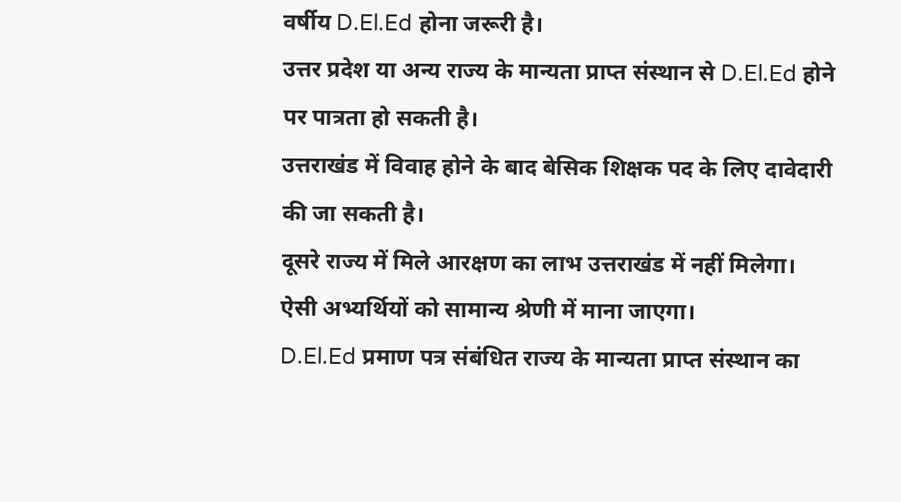वर्षीय D.El.Ed होना जरूरी है।
उत्तर प्रदेश या अन्य राज्य के मान्यता प्राप्त संस्थान से D.El.Ed होने पर पात्रता हो सकती है।
उत्तराखंड में विवाह होने के बाद बेसिक शिक्षक पद के लिए दावेदारी की जा सकती है।
दूसरे राज्य में मिले आरक्षण का लाभ उत्तराखंड में नहीं मिलेगा।
ऐसी अभ्यर्थियों को सामान्य श्रेणी में माना जाएगा।
D.El.Ed प्रमाण पत्र संबंधित राज्य के मान्यता प्राप्त संस्थान का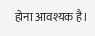होना आवश्यक है।